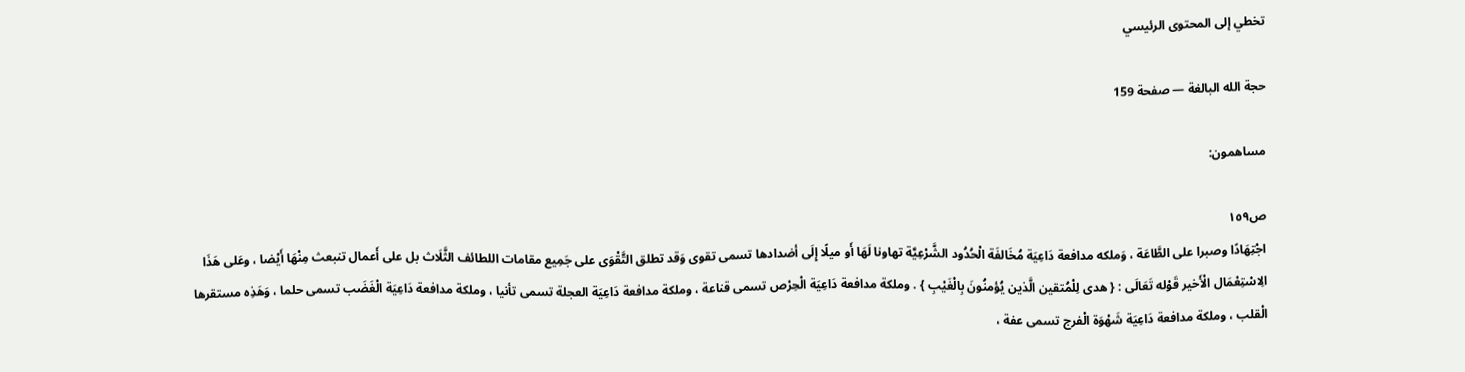تخطي إلى المحتوى الرئيسي

حجة الله البالغة — صفحة 159

مساهمون:

ص١٥٩
اجْتِهَادًا وصبرا على الطَّاعَة ، وَملكه مدافعة دَاعِيَة مُخَالفَة الْحُدُود الشَّرْعِيَّة تهاونا لَهَا أَو ميلًا إِلَى أضدادها تسمى تقوى وَقد تطلق التَّقْوَى على جَمِيع مقامات اللطائف الثَّلَاث بل على أَعمال تنبعث مِنْهَا أَيْضا ، وعَلى هَذَا الِاسْتِعْمَال الْأَخير قَوْله تَعَالَى : { هدى لِلْمُتقين الَّذين يُؤمنُونَ بِالْغَيْبِ } . وملكة مدافعة دَاعِيَة الْحِرْص تسمى قناعة ، وملكة مدافعة دَاعِيَة العجلة تسمى تأنيا ، وملكة مدافعة دَاعِيَة الْغَضَب تسمى حلما ، وَهَذِه مستقرها الْقلب ، وملكة مدافعة دَاعِيَة شَهْوَة الْفرج تسمى عفة ،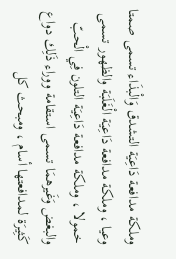وملكة مدافعة دَاعِيَة التشدق وَالْبذَاء تسمى صمتا وعيا ، وملكة مدافعة دَاعِيَة الْغَلَبَة والظهور تسمى خمولا ، وملكة مدافعة دَاعِيَة التلون فِي الْحبّ والبغض وَغَيرهمَا تسمى استقامة ووراء ذَلِك دواع كَثِيرَة لمدافعتها أسام ، ومبحث كل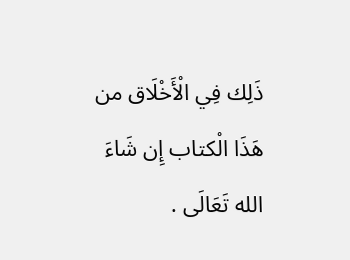ذَلِك فِي الْأَخْلَاق من هَذَا الْكتاب إِن شَاءَ الله تَعَالَى .